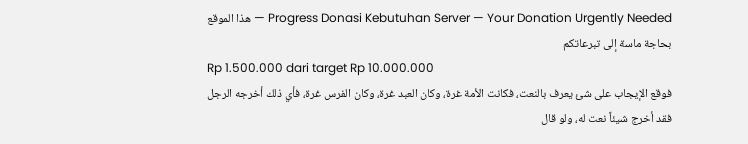Progress Donasi Kebutuhan Server — Your Donation Urgently Needed — هذا الموقع بحاجة ماسة إلى تبرعاتكم
Rp 1.500.000 dari target Rp 10.000.000
فوقع الإيجاب على شئ يعرف بالنعت، فكانت الأمة غرة، وكان العبد غرة، وكان الفرس غرة، فأي ذلك أخرجه الرجل فقد أخرج شيئاً نعت له، ولو قال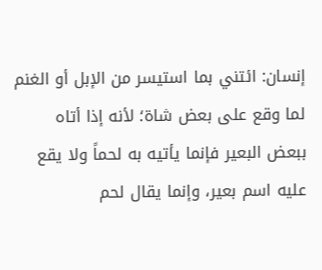إنسان: ائتني بما استيسر من الإبل أو الغنم لما وقع على بعض شاة؛ لأنه إذا أتاه ببعض البعير فإنما يأتيه به لحماً ولا يقع عليه اسم بعير، وإنما يقال لحم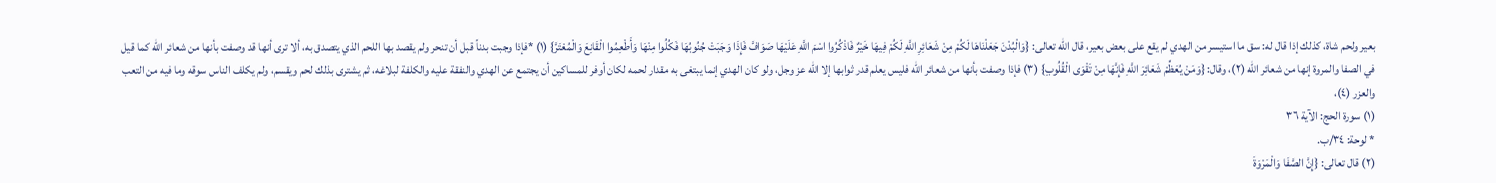بعير ولحم شاة، كذلك إذا قال له: سق ما استيسر من الهدي لم يقع على بعض بعير، قال الله تعالى: {وَالْبُدْنَ جَعَلْنَاهَا لَكُمْ مِنْ شَعَائِرِ اللَّهِ لَكُمْ فِيهَا خَيْرٌ فَاذْكُرُوا اسْمَ اللَّهِ عَلَيْهَا صَوَافَّ فَإِذَا وَجَبَتْ جُنُوبُهَا فَكُلُوا مِنْهَا وَأَطْعِمُوا الْقَانِعَ وَالْمُعْتَرَّ} (١) *فإذا وجبت بدناً قبل أن تنحر ولم يقصد بها اللحم الذي يتصدق به، ألا ترى أنها قد وصفت بأنها من شعائر الله كما قيل في الصفا والمروة إنها من شعائر الله (٢)، وقال: {وَمَنْ يُعَظِّمْ شَعَائِرَ اللَّهِ فَإِنَّهَا مِنْ تَقْوَى الْقُلُوبِ} (٣) فإذا وصفت بأنها من شعائر الله فليس يعلم قدر ثوابها إلا الله عز وجل، ولو كان الهدي إنما يبتغى به مقدار لحمه لكان أوفر للمساكين أن يجتمع عن الهدي والنفقة عليه والكلفة لبلاغه، ثم يشترى بذلك لحم ويقسم، ولم يكلف الناس سوقه وما فيه من التعب والعزر (٤)،
(١) سورة الحج: الآية ٣٦
* لوحة: ٣٤/ب.
(٢) قال تعالى: {إِنَّ الصَّفَا وَالْمَرْوَةَ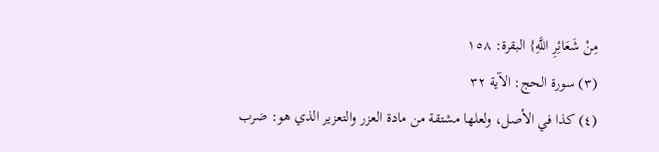مِنْ شَعَائِرِ اللَّهِ} البقرة: ١٥٨
(٣) سورة الحج: الآية ٣٢
(٤) كذا في الأصل، ولعلها مشتقة من مادة العزر والتعزير الذي هو: ضرب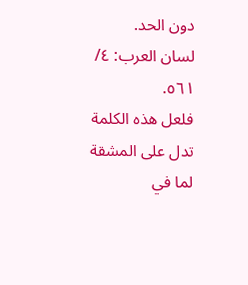دون الحد.
لسان العرب: ٤/ ٥٦١.
فلعل هذه الكلمة تدل على المشقة لما في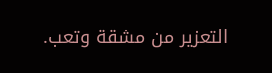التعزير من مشقة وتعب.